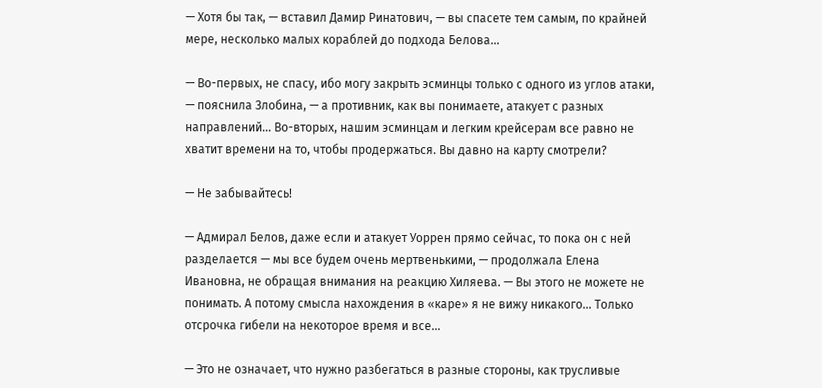— Хотя бы так, — вставил Дамир Ринатович, — вы спасете тем самым, по крайней мере, несколько малых кораблей до подхода Белова…

— Во-первых, не спасу, ибо могу закрыть эсминцы только с одного из углов атаки, — пояснила Злобина, — а противник, как вы понимаете, атакует с разных направлений… Во-вторых, нашим эсминцам и легким крейсерам все равно не хватит времени на то, чтобы продержаться. Вы давно на карту смотрели?

— Не забывайтесь!

— Адмирал Белов, даже если и атакует Уоррен прямо сейчас, то пока он с ней разделается — мы все будем очень мертвенькими, — продолжала Елена Ивановна, не обращая внимания на реакцию Хиляева. — Вы этого не можете не понимать. А потому смысла нахождения в «каре» я не вижу никакого… Только отсрочка гибели на некоторое время и все…

— Это не означает, что нужно разбегаться в разные стороны, как трусливые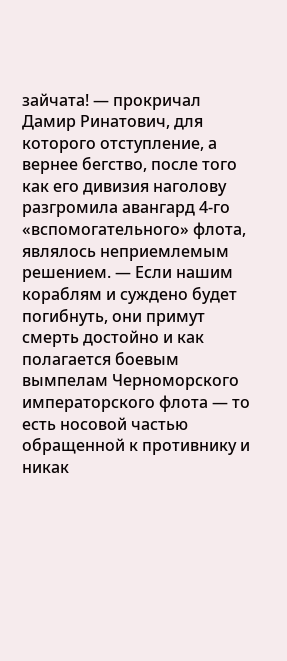зайчата! — прокричал Дамир Ринатович, для которого отступление, а вернее бегство, после того как его дивизия наголову разгромила авангард 4-го «вспомогательного» флота, являлось неприемлемым решением. — Если нашим кораблям и суждено будет погибнуть, они примут смерть достойно и как полагается боевым вымпелам Черноморского императорского флота — то есть носовой частью обращенной к противнику и никак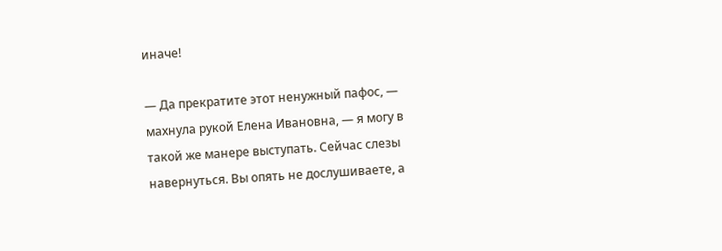иначе!

— Да прекратите этот ненужный пафос, — махнула рукой Елена Ивановна, — я могу в такой же манере выступать. Сейчас слезы навернуться. Вы опять не дослушиваете, а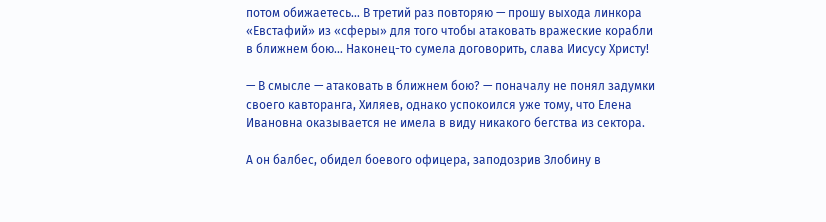потом обижаетесь… В третий раз повторяю — прошу выхода линкора «Евстафий» из «сферы» для того чтобы атаковать вражеские корабли в ближнем бою… Наконец-то сумела договорить, слава Иисусу Христу!

— В смысле — атаковать в ближнем бою? — поначалу не понял задумки своего кавторанга, Хиляев, однако успокоился уже тому, что Елена Ивановна оказывается не имела в виду никакого бегства из сектора.

А он балбес, обидел боевого офицера, заподозрив Злобину в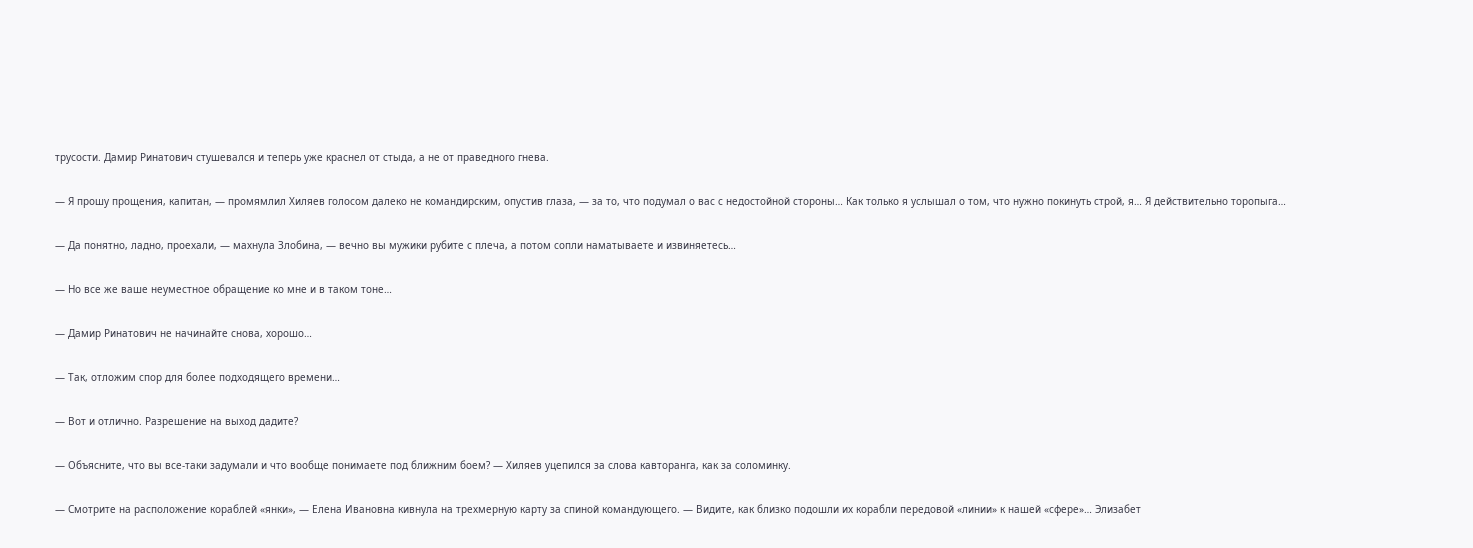трусости. Дамир Ринатович стушевался и теперь уже краснел от стыда, а не от праведного гнева.

— Я прошу прощения, капитан, — промямлил Хиляев голосом далеко не командирским, опустив глаза, — за то, что подумал о вас с недостойной стороны… Как только я услышал о том, что нужно покинуть строй, я… Я действительно торопыга…

— Да понятно, ладно, проехали, — махнула Злобина, — вечно вы мужики рубите с плеча, а потом сопли наматываете и извиняетесь…

— Но все же ваше неуместное обращение ко мне и в таком тоне…

— Дамир Ринатович не начинайте снова, хорошо…

— Так, отложим спор для более подходящего времени…

— Вот и отлично. Разрешение на выход дадите?

— Объясните, что вы все-таки задумали и что вообще понимаете под ближним боем? — Хиляев уцепился за слова кавторанга, как за соломинку.

— Смотрите на расположение кораблей «янки», — Елена Ивановна кивнула на трехмерную карту за спиной командующего. — Видите, как близко подошли их корабли передовой «линии» к нашей «сфере»… Элизабет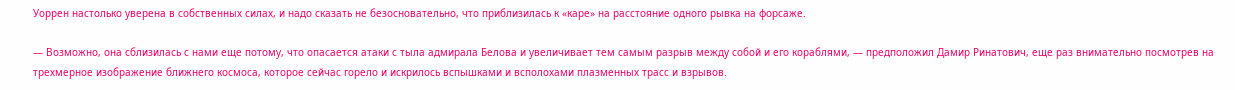Уоррен настолько уверена в собственных силах, и надо сказать не безосновательно, что приблизилась к «каре» на расстояние одного рывка на форсаже.

— Возможно, она сблизилась с нами еще потому, что опасается атаки с тыла адмирала Белова и увеличивает тем самым разрыв между собой и его кораблями, — предположил Дамир Ринатович, еще раз внимательно посмотрев на трехмерное изображение ближнего космоса, которое сейчас горело и искрилось вспышками и всполохами плазменных трасс и взрывов.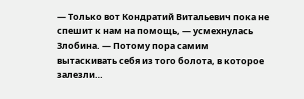— Только вот Кондратий Витальевич пока не спешит к нам на помощь, — усмехнулась Злобина. — Потому пора самим вытаскивать себя из того болота, в которое залезли…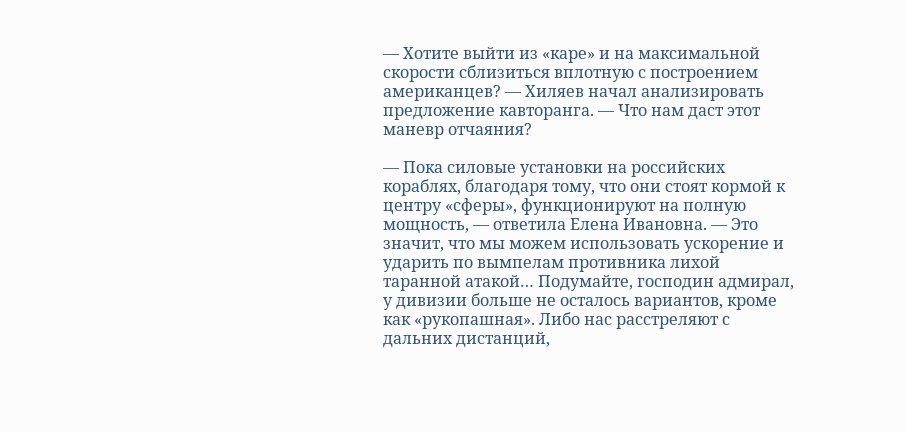— Хотите выйти из «каре» и на максимальной скорости сблизиться вплотную с построением американцев? — Хиляев начал анализировать предложение кавторанга. — Что нам даст этот маневр отчаяния?

— Пока силовые установки на российских кораблях, благодаря тому, что они стоят кормой к центру «сферы», функционируют на полную мощность, — ответила Елена Ивановна. — Это значит, что мы можем использовать ускорение и ударить по вымпелам противника лихой таранной атакой… Подумайте, господин адмирал, у дивизии больше не осталось вариантов, кроме как «рукопашная». Либо нас расстреляют с дальних дистанций,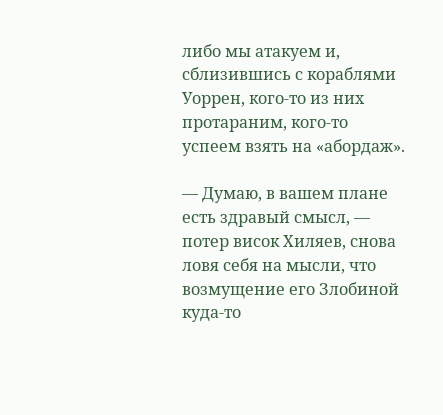либо мы атакуем и, сблизившись с кораблями Уоррен, кого-то из них протараним, кого-то успеем взять на «абордаж».

— Думаю, в вашем плане есть здравый смысл, — потер висок Хиляев, снова ловя себя на мысли, что возмущение его Злобиной куда-то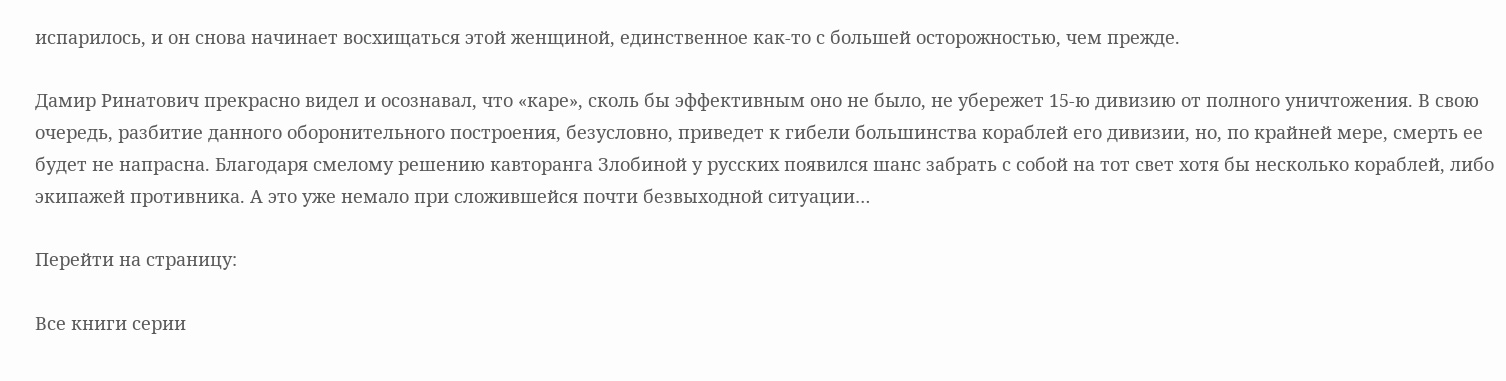испарилось, и он снова начинает восхищаться этой женщиной, единственное как-то с большей осторожностью, чем прежде.

Дамир Ринатович прекрасно видел и осознавал, что «каре», сколь бы эффективным оно не было, не убережет 15-ю дивизию от полного уничтожения. В свою очередь, разбитие данного оборонительного построения, безусловно, приведет к гибели большинства кораблей его дивизии, но, по крайней мере, смерть ее будет не напрасна. Благодаря смелому решению кавторанга Злобиной у русских появился шанс забрать с собой на тот свет хотя бы несколько кораблей, либо экипажей противника. А это уже немало при сложившейся почти безвыходной ситуации…

Перейти на страницу:

Все книги серии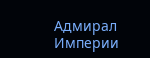Адмирал Империи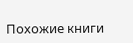Похожие книги